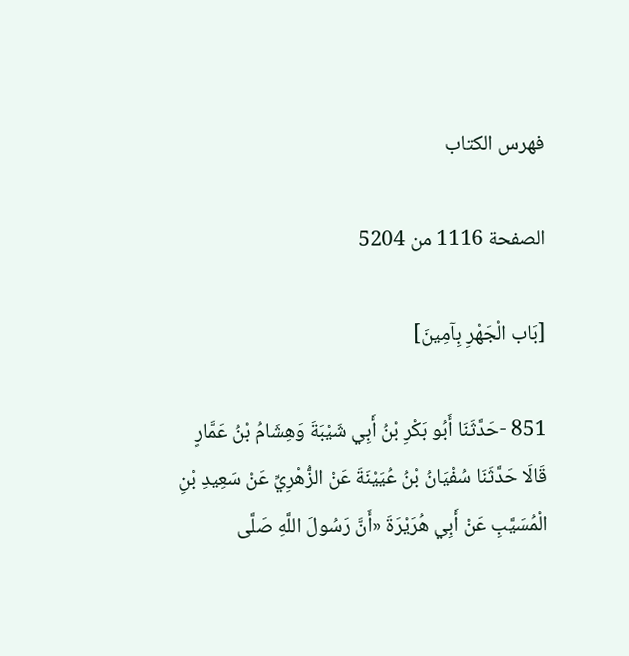فهرس الكتاب

الصفحة 1116 من 5204

[بَاب الْجَهْرِ بِآمِينَ]

851 -حَدَّثَنَا أَبُو بَكْرِ بْنُ أَبِي شَيْبَةَ وَهِشَامُ بْنُ عَمَّارٍ قَالَا حَدَّثَنَا سُفْيَانُ بْنُ عُيَيْنَةَ عَنْ الزُّهْرِيِّ عَنْ سَعِيدِ بْنِ الْمُسَيَّبِ عَنْ أَبِي هُرَيْرَةَ «أَنَّ رَسُولَ اللَّهِ صَلَّى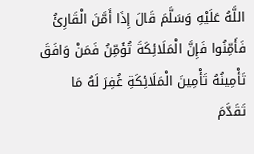اللَّهُ عَلَيْهِ وَسَلَّمَ قَالَ إِذَا أَمَّنَ الْقَارِئُ فَأَمِّنُوا فَإِنَّ الْمَلَائِكَةَ تُؤَمِّنُ فَمَنْ وَافَقَ تَأْمِينُهُ تَأْمِينَ الْمَلَائِكَةِ غُفِرَ لَهُ مَا تَقَدَّمَ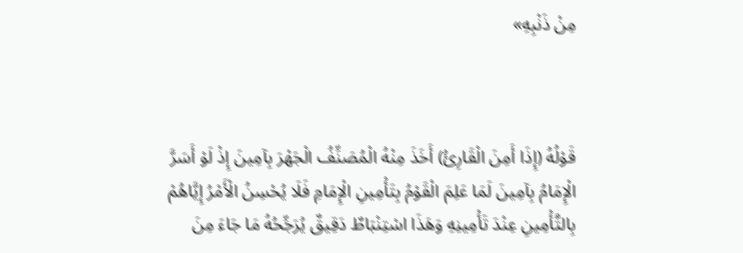مِنْ ذَنْبِهِ»



قَوْلُهُ (إِذَا أَمِنَ الْقَارِئُ) أَخَذَ مِنْهُ الْمُصَنِّفُ الْجَهْرَ بِآمِينَ إِذْ لَوْ أَسَرَّ الْإِمَامُ بِآمِينَ لَمَا عَلِمَ الْقَوْمُ بِتَأْمِينِ الْإِمَامِ فَلَا يُحْسِنُ الْأَمْرُ إِيَّاهُمْ بِالتَّأْمِينِ عِنْدَ تَأْمِينِهِ وَهَذَا اسْتِنْبَاطٌ دَقِيقٌ يُرَجِّحُهُ مَا جَاءَ مِنَ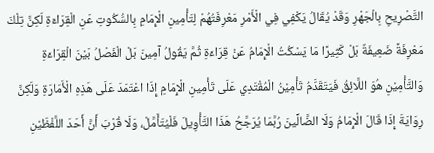التَّصْرِيحِ بِالْجَهْرِ وَقَدْ يُقَالُ يَكْفِي فِي الْأَمْرِ مَعْرِفَتُهُمْ لِتَأْمِينِ الْإِمَامِ بِالسُّكُوتِ عَنِ الْقِرَاءَةِ لَكِنَّ تِلْكَ مَعْرِفَةً ضَعِيفَةٌ بَلْ كَثِيرًا مَا يَسْكُتُ الْإِمَامُ عَنْ قِرَاءَةِ ثُمَّ يَقُولُ آمِينَ بَلْ الْفَصْلُ بَيْنَ الْقِرَاءَةِ وَالتَّأْمِيْنِ هُوَ اللَّائِقُ فَيَتَقَدَّمُ تَأْمِيْنُ الْمُقْتَدِي عَلَى تَأْمِينِ الْإِمَامِ إِذَا اعْتَمَدَ عَلَى هَذِهِ الْأَمَارَةِ وَلَكِنَّ رِوَايَةَ إِذَا قَالَ الْإِمَامُ وَلَا الضَّالِّينَ رُبَّمَا يُرَجَّحُ هَذَا التَّأْوِيلَ فَلْيُتَأَمَّلْ، وَلَا قُرْبَ أَنَّ أَحَدَ اللَّفْظَيْنِ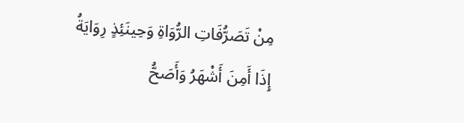مِنْ تَصَرُّفَاتِ الرُّوَاةِ وَحِينَئِذٍ رِوَايَةُ إِذَا أَمِنَ أَشْهَرُ وَأَصَحُّ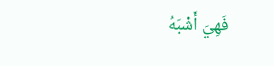فَهِيَ أَشْبَهُ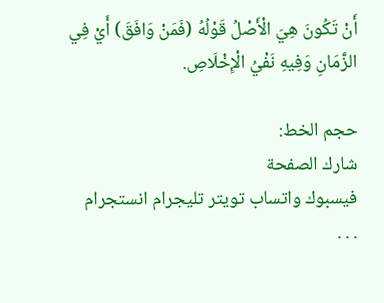أَنْ تَكُونَ هِيَ الْأَصْلُ قَوْلُهُ (فَمَنْ وَافَقَ) أَيْ فِي الزَّمَانِ وَفِيهِ نَفْيُ الْإِخْلَاصِ.

حجم الخط:
شارك الصفحة
فيسبوك واتساب تويتر تليجرام انستجرام
. . .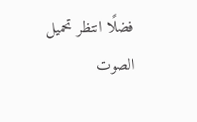فضلًا انتظر تحميل الصوت